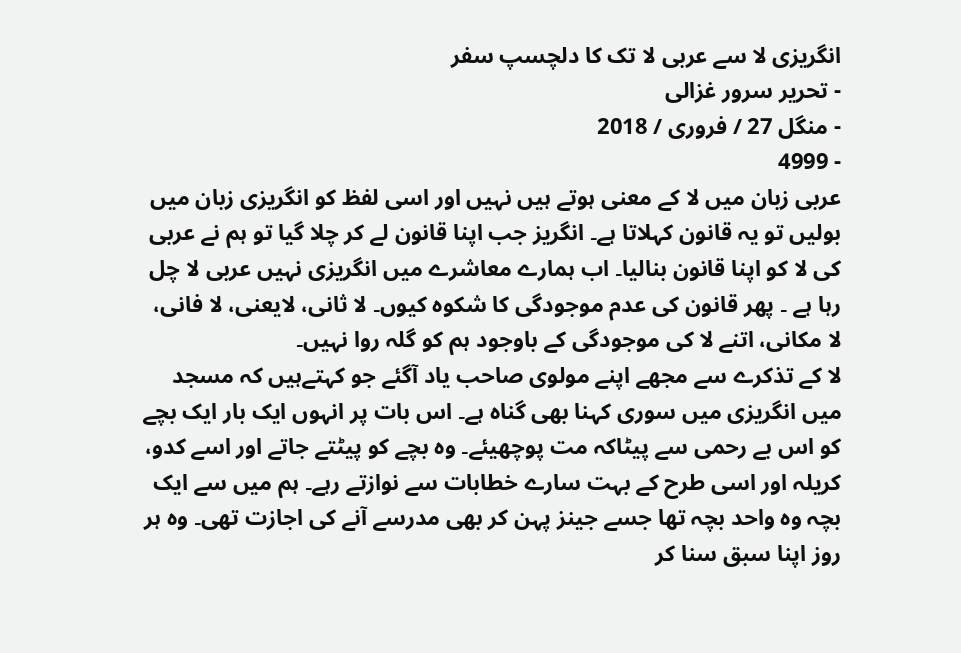انگریزی لا سے عربی لا تک کا دلچسپ سفر
- تحریر سرور غزالی
- منگل 27 / فروری / 2018
- 4999
عربی زبان میں لا کے معنی ہوتے ہیں نہیں اور اسی لفظ کو انگریزی زبان میں بولیں تو یہ قانون کہلاتا ہے۔ انگریز جب اپنا قانون لے کر چلا گیا تو ہم نے عربی کی لا کو اپنا قانون بنالیا۔ اب ہمارے معاشرے میں انگریزی نہیں عربی لا چل رہا ہے ۔ پھر قانون کی عدم موجودگی کا شکوہ کیوں۔ لا ثانی، لایعنی، لا فانی، لا مکانی، اتنے لا کی موجودگی کے باوجود ہم کو گلہ روا نہیں۔
لا کے تذکرے سے مجھے اپنے مولوی صاحب یاد آگئے جو کہتےہیں کہ مسجد میں انگریزی میں سوری کہنا بھی گناہ ہے۔ اس بات پر انہوں ایک بار ایک بچے کو اس بے رحمی سے پیٹاکہ مت پوچھیئے۔ وہ بچے کو پیٹتے جاتے اور اسے کدو، کریلہ اور اسی طرح کے بہت سارے خطابات سے نوازتے رہے۔ ہم میں سے ایک بچہ وہ واحد بچہ تھا جسے جینز پہن کر بھی مدرسے آنے کی اجازت تھی۔ وہ ہر روز اپنا سبق سنا کر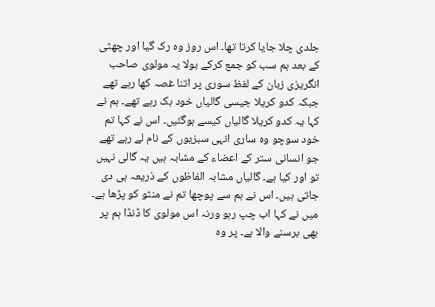جلدی چلا جایا کرتا تھا۔ اس روز وہ رک گیا اور چھٹی کے بعد ہم سب کو جمع کرکے بولا یہ مولوی صاحب انگریزی زبان کے لفظ سوری پر اتنا غصہ کھا رہے تھے جبکہ کدو کریلا جیسی گالیاں خود بک رہے تھے۔ ہم نے کہا یہ کدو کریلا گالیاں کیسے ہوگئیں۔ اس نے کہا تم خود سوچو وہ ساری انہی سبزیوں کے نام لے رہے تھے جو انسانی ستر کے اعضاء کے مشابہ ہیں یہ گالی نہیں تو اور کیا ہے۔ گالیاں مشابہ الفاظوں کے ذریعہ ہی دی جاتی ہیں۔ اس نے ہم سے پوچھا تم نے منٹو کو پڑھا ہے۔ میں نے کہا اب چپ رہو ورنہ اس مولوی کا ڈنڈا ہم پر بھی برسنے والا ہے۔ پر وہ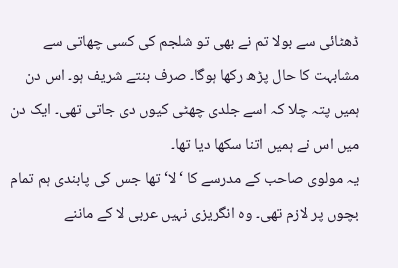ڈھٹائی سے بولا تم نے بھی تو شلجم کی کسی چھاتی سے مشابہت کا حال پڑھ رکھا ہوگا۔ صرف بنتے شریف ہو۔ اس دن ہمیں پتہ چلا کہ اسے جلدی چھٹی کیوں دی جاتی تھی۔ ایک دن میں اس نے ہمیں اتنا سکھا دیا تھا۔
یہ مولوی صاحب کے مدرسے کا ‘لا‘ تھا جس کی پابندی ہم تمام بچوں پر لازم تھی۔ وہ انگریزی نہیں عربی لا کے ماننے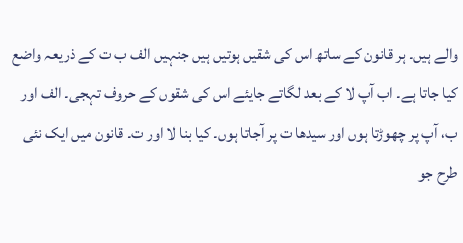والے ہیں۔ ہر قانون کے ساتھ اس کی شقیں ہوتیں ہیں جنہیں الف ب ت کے ذریعہ واضع کیا جاتا ہے۔ اب آپ لا کے بعد لگاتے جایئے اس کی شقوں کے حروف تہجی۔ الف اور ب، آپ پر چھوڑتا ہوں اور سیدھا ت پر آجاتا ہوں۔ کیا بنا لا اور ت۔ قانون میں ایک نئی طرح جو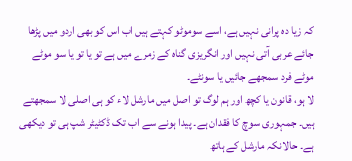کہ زیا دہ پرانی نہیں ہے، اسے سوموٹو کہتے ہیں اب اس کو بھی اردو میں پڑھا جائے عربی آتی نہیں اور انگریزی گناہ کے زمرے میں ہے تو یا تو یا سو موٹے موٹے فرد سمجھے جائیں یا سونٹے۔
لا ہو، قانون یا کچھ اور ہم لوگ تو اصل میں مارشل لاء کو ہی اصلی لا سمجھتے ہیں۔ جمہوری سوچ کا فقدان ہے۔ پیدا ہونے سے اب تک ڈکٹیٹر شپ ہی تو دیکھی ہے۔ حالانکہ مارشل کے ہاتھ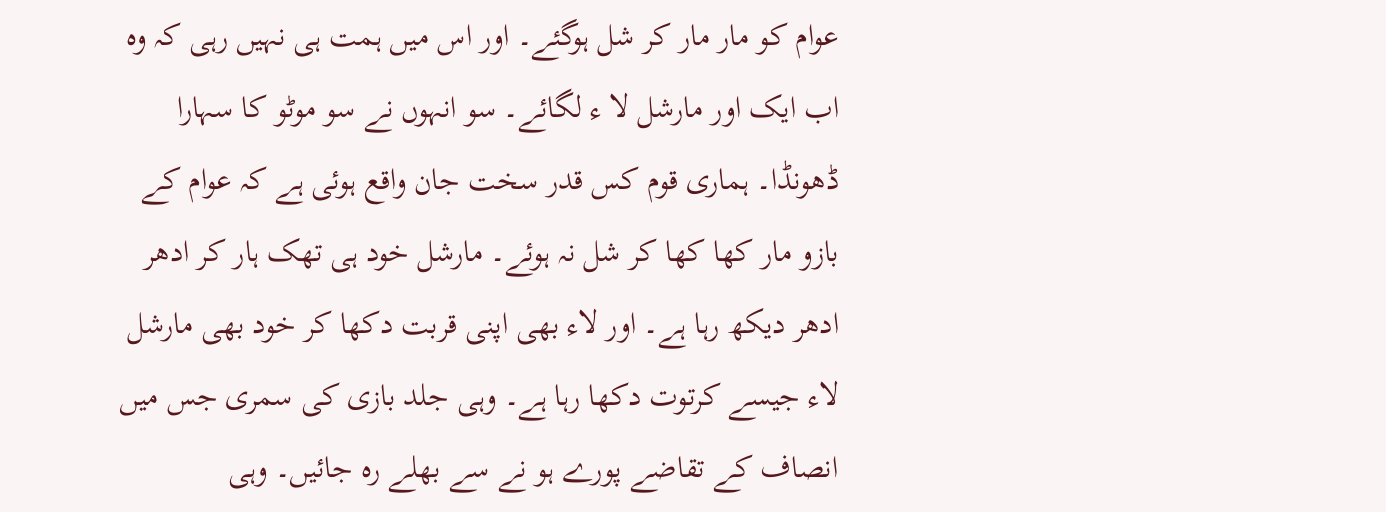عوام کو مار مار کر شل ہوگئے۔ اور اس میں ہمت ہی نہیں رہی کہ وہ اب ایک اور مارشل لا ء لگائے۔ سو انہوں نے سو موٹو کا سہارا ڈھونڈا۔ ہماری قوم کس قدر سخت جان واقع ہوئی ہے کہ عوام کے بازو مار کھا کھا کر شل نہ ہوئے۔ مارشل خود ہی تھک ہار کر ادھر ادھر دیکھ رہا ہے۔ اور لاء بھی اپنی قربت دکھا کر خود بھی مارشل لاء جیسے کرتوت دکھا رہا ہے۔ وہی جلد بازی کی سمری جس میں انصاف کے تقاضے پورے ہو نے سے بھلے رہ جائیں۔ وہی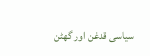سیاسی قدغن اور گھٹن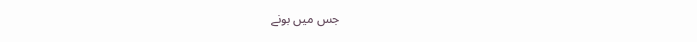جس میں بونے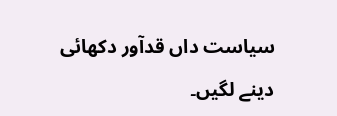سیاست داں قدآور دکھائی دینے لگیں۔